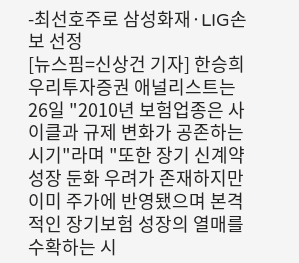-최선호주로 삼성화재·LIG손보 선정
[뉴스핌=신상건 기자] 한승희 우리투자증권 애널리스트는 26일 "2010년 보험업종은 사이클과 규제 변화가 공존하는 시기"라며 "또한 장기 신계약 성장 둔화 우려가 존재하지만 이미 주가에 반영됐으며 본격적인 장기보험 성장의 열매를 수확하는 시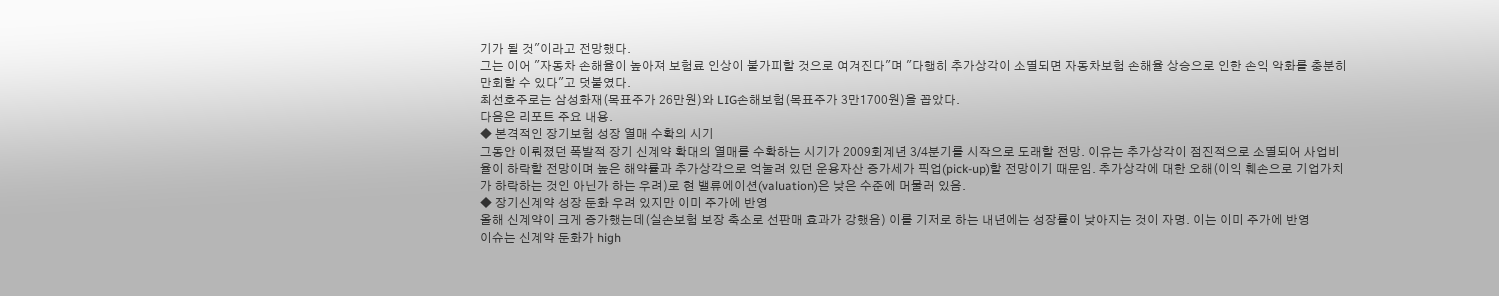기가 될 것"이라고 전망했다.
그는 이어 "자동차 손해율이 높아져 보험료 인상이 불가피할 것으로 여겨진다"며 "다행히 추가상각이 소멸되면 자동차보험 손해율 상승으로 인한 손익 악화를 충분히 만회할 수 있다"고 덧붙였다.
최선호주로는 삼성화재(목표주가 26만원)와 LIG손해보험(목표주가 3만1700원)을 꼽았다.
다음은 리포트 주요 내용.
◆ 본격적인 장기보험 성장 열매 수확의 시기
그동안 이뤄졌던 폭발적 장기 신계약 확대의 열매를 수확하는 시기가 2009회계년 3/4분기를 시작으로 도래할 전망. 이유는 추가상각이 점진적으로 소멸되어 사업비율이 하락할 전망이며 높은 해약률과 추가상각으로 억눌려 있던 운용자산 증가세가 픽업(pick-up)할 전망이기 때문임. 추가상각에 대한 오해(이익 훼손으로 기업가치가 하락하는 것인 아닌가 하는 우려)로 현 밸류에이션(valuation)은 낮은 수준에 머물러 있음.
◆ 장기신계약 성장 둔화 우려 있지만 이미 주가에 반영
올해 신계약이 크게 증가했는데(실손보험 보장 축소로 선판매 효과가 강했음) 이를 기저로 하는 내년에는 성장률이 낮아지는 것이 자명. 이는 이미 주가에 반영
이슈는 신계약 둔화가 high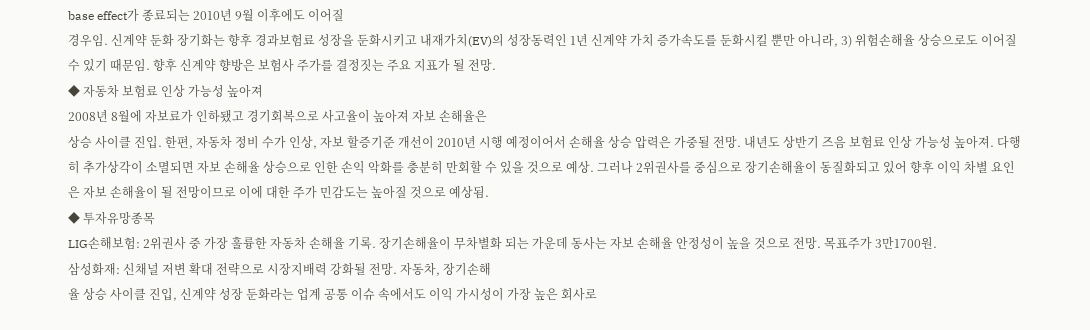base effect가 종료되는 2010년 9월 이후에도 이어질
경우임. 신계약 둔화 장기화는 향후 경과보험료 성장을 둔화시키고 내재가치(EV)의 성장동력인 1년 신계약 가치 증가속도를 둔화시킬 뿐만 아니라, 3) 위험손해율 상승으로도 이어질 수 있기 때문임. 향후 신계약 향방은 보험사 주가를 결정짓는 주요 지표가 될 전망.
◆ 자동차 보험료 인상 가능성 높아져
2008년 8월에 자보료가 인하됐고 경기회복으로 사고율이 높아져 자보 손해율은
상승 사이클 진입. 한편, 자동차 정비 수가 인상, 자보 할증기준 개선이 2010년 시행 예정이어서 손해율 상승 압력은 가중될 전망. 내년도 상반기 즈음 보험료 인상 가능성 높아져. 다행히 추가상각이 소멸되면 자보 손해율 상승으로 인한 손익 악화를 충분히 만회할 수 있을 것으로 예상. 그러나 2위권사를 중심으로 장기손해율이 동질화되고 있어 향후 이익 차별 요인은 자보 손해율이 될 전망이므로 이에 대한 주가 민감도는 높아질 것으로 예상됨.
◆ 투자유망종목
LIG손해보험: 2위권사 중 가장 훌륭한 자동차 손해율 기록. 장기손해율이 무차별화 되는 가운데 동사는 자보 손해율 안정성이 높을 것으로 전망. 목표주가 3만1700원.
삼성화재: 신채널 저변 확대 전략으로 시장지배력 강화될 전망. 자동차, 장기손해
율 상승 사이클 진입, 신계약 성장 둔화라는 업계 공통 이슈 속에서도 이익 가시성이 가장 높은 회사로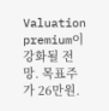Valuation premium이 강화될 전망. 목표주가 26만원.